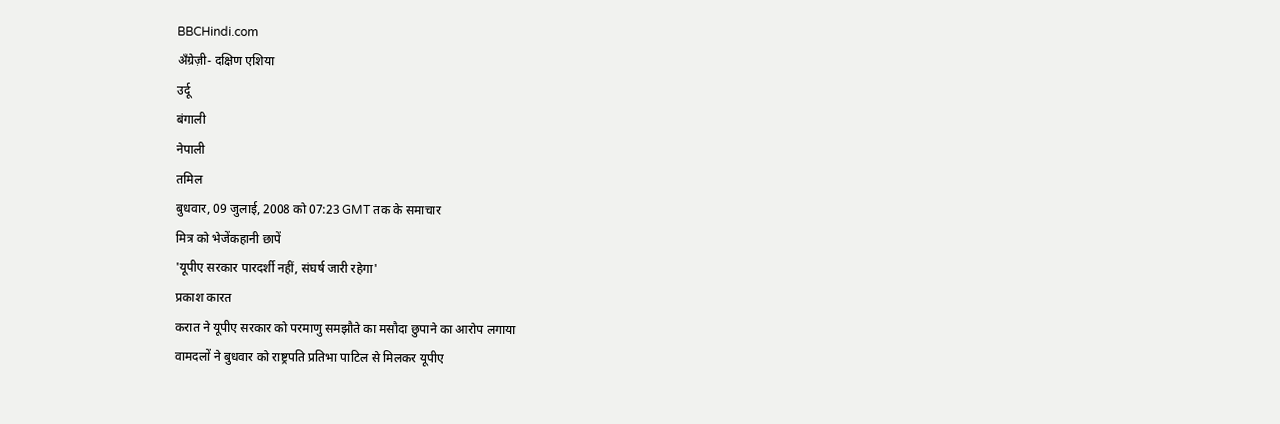BBCHindi.com
अँग्रेज़ी- दक्षिण एशिया
उर्दू
बंगाली
नेपाली
तमिल
बुधवार, 09 जुलाई, 2008 को 07:23 GMT तक के समाचार
मित्र को भेजेंकहानी छापें
'यूपीए सरकार पारदर्शी नहीं, संघर्ष जारी रहेगा'
प्रकाश कारत
करात ने यूपीए सरकार को परमाणु समझौते का मसौदा छुपाने का आरोप लगाया
वामदलों ने बुधवार को राष्ट्रपति प्रतिभा पाटिल से मिलकर यूपीए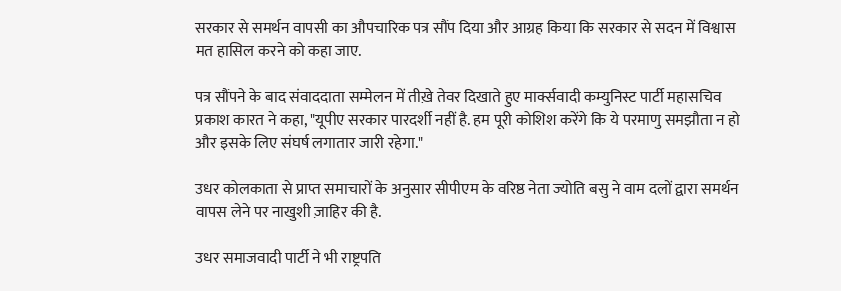सरकार से समर्थन वापसी का औपचारिक पत्र सौंप दिया और आग्रह किया कि सरकार से सदन में विश्वास मत हासिल करने को कहा जाए.

पत्र सौंपने के बाद संवाददाता सम्मेलन में तीख़े तेवर दिखाते हुए मार्क्सवादी कम्युनिस्ट पार्टी महासचिव प्रकाश कारत ने कहा, "यूपीए सरकार पारदर्शी नहीं है. हम पूरी कोशिश करेंगे कि ये परमाणु समझौता न हो और इसके लिए संघर्ष लगातार जारी रहेगा."

उधर कोलकाता से प्राप्त समाचारों के अनुसार सीपीएम के वरिष्ठ नेता ज्योति बसु ने वाम दलों द्वारा समर्थन वापस लेने पर नाखुशी ज़ाहिर की है.

उधर समाजवादी पार्टी ने भी राष्ट्रपति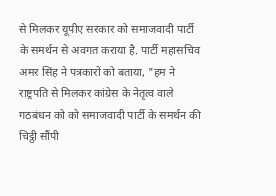से मिलकर यूपीए सरकार को समाजवादी पार्टी के समर्थन से अवगत कराया है. पार्टी महासचिव अमर सिंह ने पत्रकारों को बताया, "हम ने राष्ट्रपति से मिलकर कांग्रेस के नेतृत्व वाले गठबंधन को को समाजवादी पार्टी के समर्थन की चिट्ठी सौंपी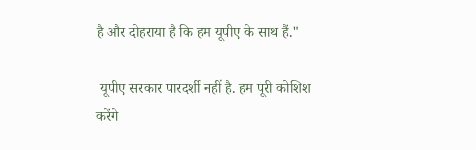है और दोहराया है कि हम यूपीए के साथ हैं."

 यूपीए सरकार पारदर्शी नहीं है. हम पूरी कोशिश करेंगे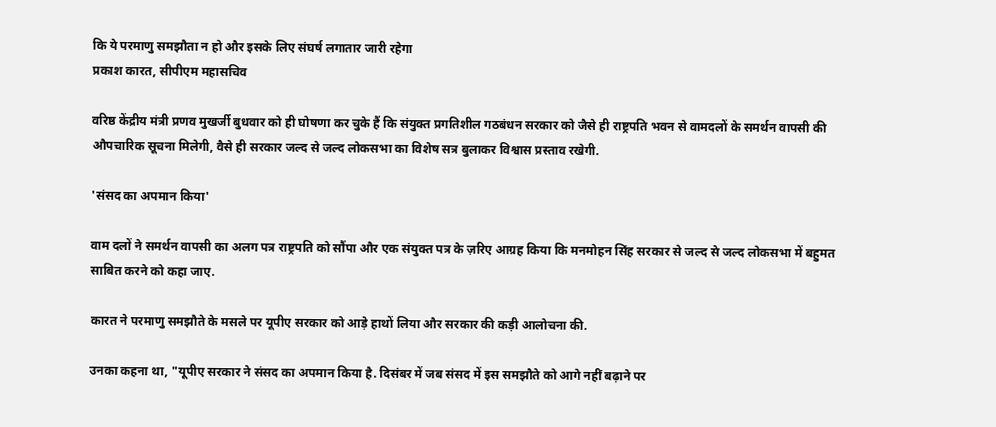कि ये परमाणु समझौता न हो और इसके लिए संघर्ष लगातार जारी रहेगा
प्रकाश कारत, सीपीएम महासचिव

वरिष्ठ केंद्रीय मंत्री प्रणव मुखर्जी बुधवार को ही घोषणा कर चुके हैं कि संयुक्त प्रगतिशील गठबंधन सरकार को जैसे ही राष्ट्रपति भवन से वामदलों के समर्थन वापसी की औपचारिक सूचना मिलेगी, वैसे ही सरकार जल्द से जल्द लोकसभा का विशेष सत्र बुलाकर विश्वास प्रस्ताव रखेगी.

'संसद का अपमान किया'

वाम दलों ने समर्थन वापसी का अलग पत्र राष्ट्रपति को सौंपा और एक संयुक्त पत्र के ज़रिए आग्रह किया कि मनमोहन सिंह सरकार से जल्द से जल्द लोकसभा में बहुमत साबित करने को कहा जाए.

कारत ने परमाणु समझौते के मसले पर यूपीए सरकार को आड़े हाथों लिया और सरकार की कड़ी आलोचना की.

उनका कहना था, "यूपीए सरकार ने संसद का अपमान किया है. दिसंबर में जब संसद में इस समझौते को आगे नहीं बढ़ाने पर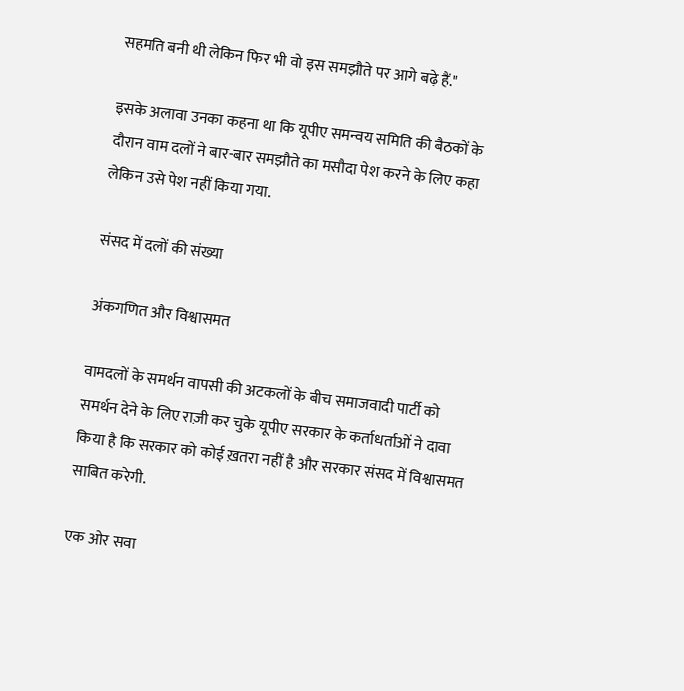सहमति बनी थी लेकिन फिर भी वो इस समझौते पर आगे बढ़े हैं."

इसके अलावा उनका कहना था कि यूपीए समन्वय समिति की बैठकों के दौरान वाम दलों ने बार-बार समझौते का मसौदा पेश करने के लिए कहा लेकिन उसे पेश नहीं किया गया.

संसद में दलों की संख्या

अंकगणित और विश्वासमत

वामदलों के समर्थन वापसी की अटकलों के बीच समाजवादी पार्टी को समर्थन देने के लिए राज़ी कर चुके यूपीए सरकार के कर्ताधर्ताओं ने दावा किया है कि सरकार को कोई ख़तरा नहीं है और सरकार संसद में विश्वासमत साबित करेगी.

एक ओर सवा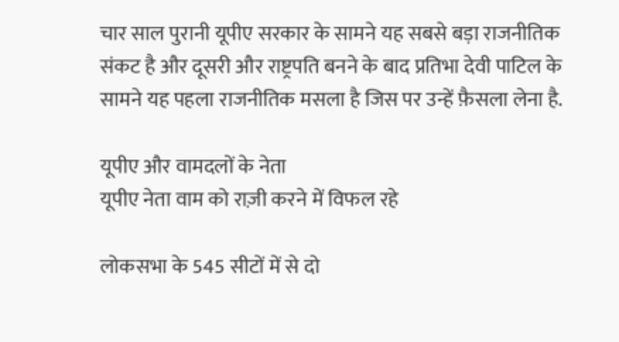चार साल पुरानी यूपीए सरकार के सामने यह सबसे बड़ा राजनीतिक संकट है और दूसरी और राष्ट्रपति बनने के बाद प्रतिभा देवी पाटिल के सामने यह पहला राजनीतिक मसला है जिस पर उन्हें फ़ैसला लेना है.

यूपीए और वामदलों के नेता
यूपीए नेता वाम को राज़ी करने में विफल रहे

लोकसभा के 545 सीटों में से दो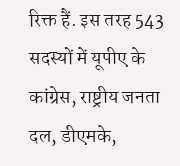रिक्त हैं. इस तरह 543 सदस्यों में यूपीए के कांग्रेस, राष्ट्रीय जनता दल, डीएमके,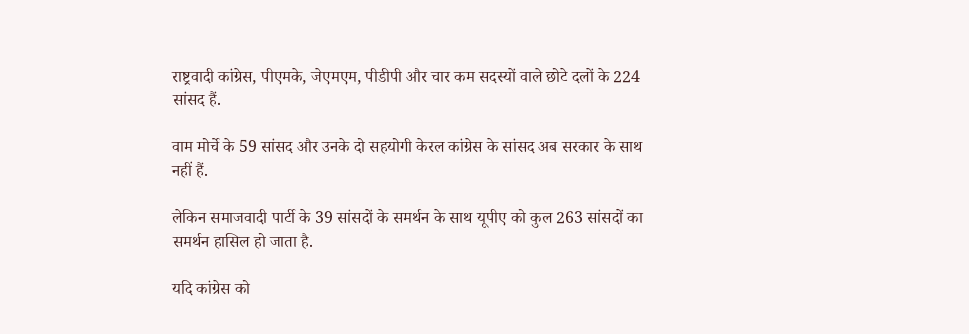राष्ट्रवादी कांग्रेस, पीएमके, जेएमएम, पीडीपी और चार कम सदस्यों वाले छोटे दलों के 224 सांसद हैं.

वाम मोर्चे के 59 सांसद और उनके दो सहयोगी केरल कांग्रेस के सांसद अब सरकार के साथ नहीं हैं.

लेकिन समाजवादी पार्टी के 39 सांसदों के समर्थन के साथ यूपीए को कुल 263 सांसदों का समर्थन हासिल हो जाता है.

यदि कांग्रेस को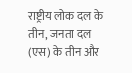राष्ट्रीय लोक दल के तीन, जनता दल (एस) के तीन और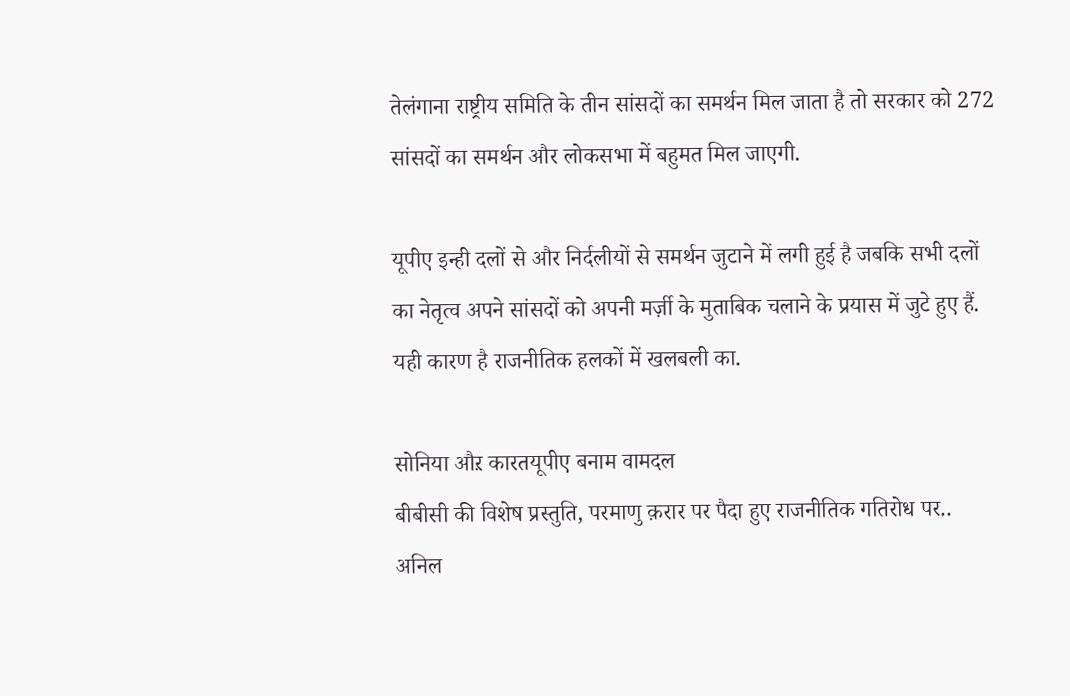तेलंगाना राष्ट्रीय समिति के तीन सांसदों का समर्थन मिल जाता है तो सरकार को 272 सांसदों का समर्थन और लोकसभा में बहुमत मिल जाएगी.

यूपीए इन्ही दलों से और निर्दलीयों से समर्थन जुटाने में लगी हुई है जबकि सभी दलों का नेतृत्व अपने सांसदों को अपनी मर्ज़ी के मुताबिक चलाने के प्रयास में जुटे हुए हैं. यही कारण है राजनीतिक हलकों में खलबली का.

सोनिया औऱ कारतयूपीए बनाम वामदल
बीबीसी की विशेष प्रस्तुति, परमाणु क़रार पर पैदा हुए राजनीतिक गतिरोध पर..
अनिल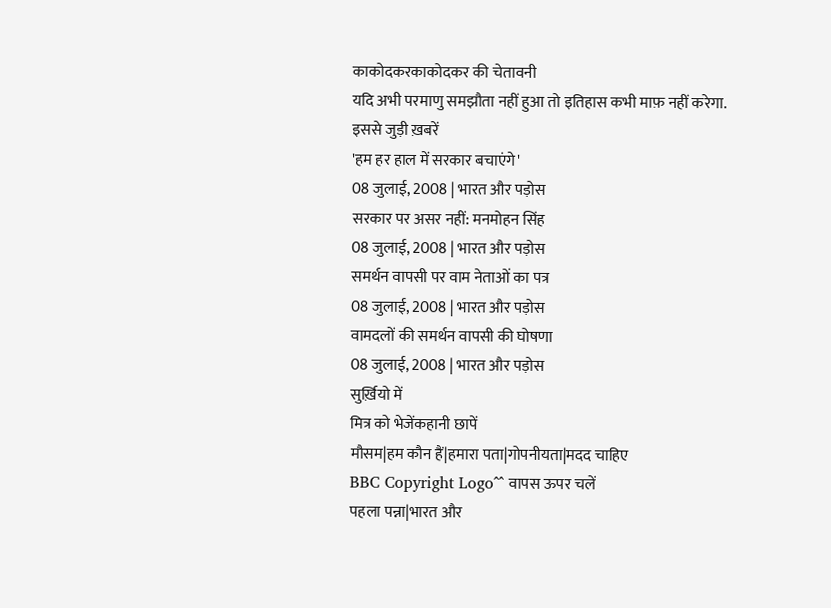काकोदकरकाकोदकर की चेतावनी
यदि अभी परमाणु समझौता नहीं हुआ तो इतिहास कभी माफ़ नहीं करेगा.
इससे जुड़ी ख़बरें
'हम हर हाल में सरकार बचाएंगे'
08 जुलाई, 2008 | भारत और पड़ोस
सरकार पर असर नहीं: मनमोहन सिंह
08 जुलाई, 2008 | भारत और पड़ोस
समर्थन वापसी पर वाम नेताओं का पत्र
08 जुलाई, 2008 | भारत और पड़ोस
वामदलों की समर्थन वापसी की घोषणा
08 जुलाई, 2008 | भारत और पड़ोस
सुर्ख़ियो में
मित्र को भेजेंकहानी छापें
मौसम|हम कौन हैं|हमारा पता|गोपनीयता|मदद चाहिए
BBC Copyright Logo^^ वापस ऊपर चलें
पहला पन्ना|भारत और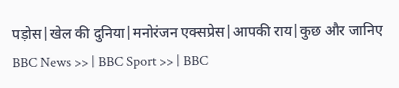पड़ोस|खेल की दुनिया|मनोरंजन एक्सप्रेस|आपकी राय|कुछ और जानिए
BBC News >> | BBC Sport >> | BBC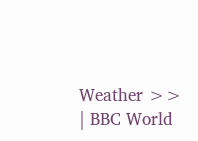Weather >> | BBC World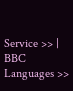Service >> | BBC Languages >>